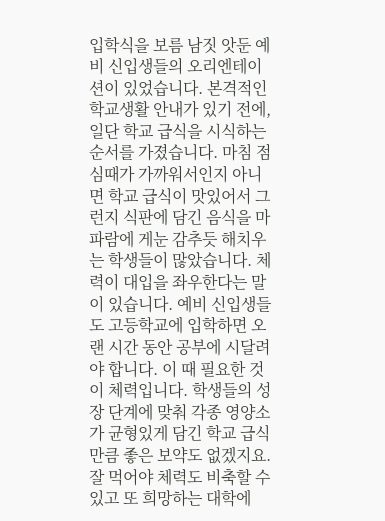입학식을 보름 남짓 앗둔 예비 신입생들의 오리엔테이션이 있었습니다. 본격적인 학교생활 안내가 있기 전에, 일단 학교 급식을 시식하는 순서를 가졌습니다. 마침 점심때가 가까워서인지 아니면 학교 급식이 맛있어서 그런지 식판에 담긴 음식을 마파람에 게눈 감추듯 해치우는 학생들이 많았습니다. 체력이 대입을 좌우한다는 말이 있습니다. 예비 신입생들도 고등학교에 입학하면 오랜 시간 동안 공부에 시달려야 합니다. 이 때 필요한 것이 체력입니다. 학생들의 성장 단계에 맞춰 각종 영양소가 균형있게 담긴 학교 급식만큼 좋은 보약도 없겠지요. 잘 먹어야 체력도 비축할 수 있고 또 희망하는 대학에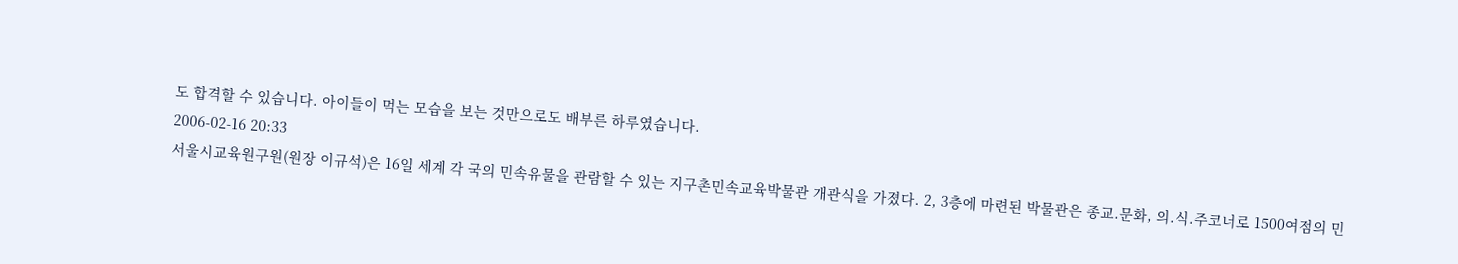도 합격할 수 있습니다. 아이들이 먹는 모습을 보는 것만으로도 배부른 하루였습니다.
2006-02-16 20:33
서울시교육원구원(원장 이규석)은 16일 세계 각 국의 민속유물을 관람할 수 있는 지구촌민속교육박물관 개관식을 가졌다. 2, 3층에 마련된 박물관은 종교.문화, 의.식.주코너로 1500여점의 민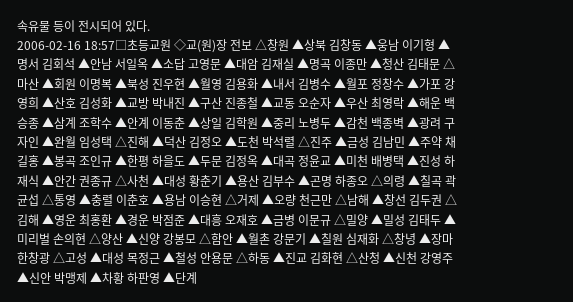속유물 등이 전시되어 있다.
2006-02-16 18:57□초등교원 ◇교(원)장 전보 △창원 ▲상북 김창동 ▲웅남 이기형 ▲명서 김회석 ▲안남 서일옥 ▲소답 고영문 ▲대암 김재실 ▲명곡 이종만 ▲청산 김태문 △마산 ▲회원 이명복 ▲북성 진우현 ▲월영 김용화 ▲내서 김병수 ▲월포 정창수 ▲가포 강영희 ▲산호 김성화 ▲교방 박내진 ▲구산 진종철 ▲교동 오순자 ▲우산 최영락 ▲해운 백승종 ▲삼계 조학수 ▲안계 이동춘 ▲상일 김학원 ▲중리 노병두 ▲감천 백종벽 ▲광려 구자인 ▲완월 임성택 △진해 ▲덕산 김정오 ▲도천 박석렬 △진주 ▲금성 김남민 ▲주약 채길홍 ▲봉곡 조인규 ▲한평 하을도 ▲두문 김정옥 ▲대곡 정윤교 ▲미천 배병택 ▲진성 하재식 ▲안간 권종규 △사천 ▲대성 황춘기 ▲용산 김부수 ▲곤명 하종오 △의령 ▲칠곡 곽균섭 △통영 ▲충렬 이춘호 ▲용남 이승현 △거제 ▲오량 천근만 △남해 ▲창선 김두권 △김해 ▲영운 최홍환 ▲경운 박점준 ▲대흥 오재호 ▲금병 이문규 △밀양 ▲밀성 김태두 ▲미리벌 손의현 △양산 ▲신양 강봉모 △함안 ▲월촌 강문기 ▲칠원 심재화 △창녕 ▲장마 한창광 △고성 ▲대성 목정근 ▲철성 안용문 △하동 ▲진교 김화현 △산청 ▲신천 강영주 ▲신안 박맹제 ▲차황 하판영 ▲단계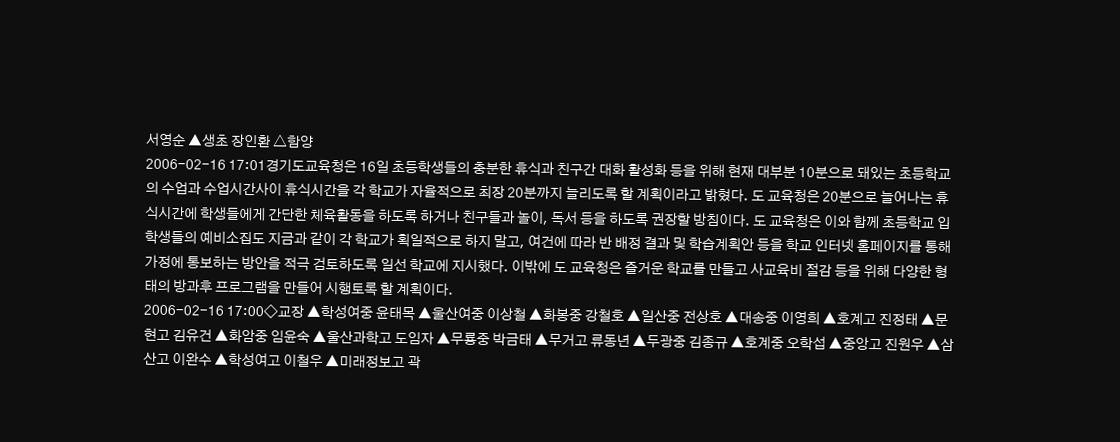서영순 ▲생초 장인환 △함양
2006-02-16 17:01경기도교육청은 16일 초등학생들의 충분한 휴식과 친구간 대화 활성화 등을 위해 현재 대부분 10분으로 돼있는 초등학교의 수업과 수업시간사이 휴식시간을 각 학교가 자율적으로 최장 20분까지 늘리도록 할 계획이라고 밝혔다. 도 교육청은 20분으로 늘어나는 휴식시간에 학생들에게 간단한 체육활동을 하도록 하거나 친구들과 놀이, 독서 등을 하도록 권장할 방침이다. 도 교육청은 이와 함께 초등학교 입학생들의 예비소집도 지금과 같이 각 학교가 획일적으로 하지 말고, 여건에 따라 반 배정 결과 및 학습계획안 등을 학교 인터넷 홈페이지를 통해 가정에 통보하는 방안을 적극 검토하도록 일선 학교에 지시했다. 이밖에 도 교육청은 즐거운 학교를 만들고 사교육비 절감 등을 위해 다양한 형태의 방과후 프로그램을 만들어 시행토록 할 계획이다.
2006-02-16 17:00◇교장 ▲학성여중 윤태목 ▲울산여중 이상철 ▲화봉중 강철호 ▲일산중 전상호 ▲대송중 이영희 ▲호계고 진정태 ▲문현고 김유건 ▲화암중 임윤숙 ▲울산과학고 도임자 ▲무룡중 박금태 ▲무거고 류동년 ▲두광중 김종규 ▲호계중 오학섭 ▲중앙고 진원우 ▲삼산고 이완수 ▲학성여고 이철우 ▲미래정보고 곽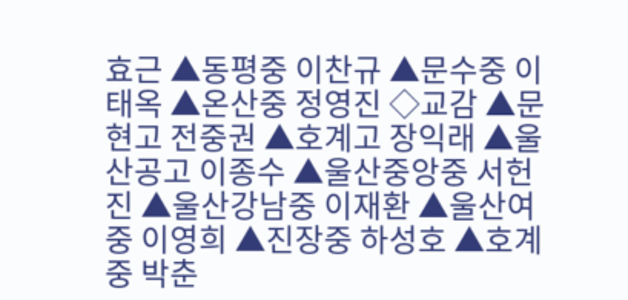효근 ▲동평중 이찬규 ▲문수중 이태옥 ▲온산중 정영진 ◇교감 ▲문현고 전중권 ▲호계고 장익래 ▲울산공고 이종수 ▲울산중앙중 서헌진 ▲울산강남중 이재환 ▲울산여중 이영희 ▲진장중 하성호 ▲호계중 박춘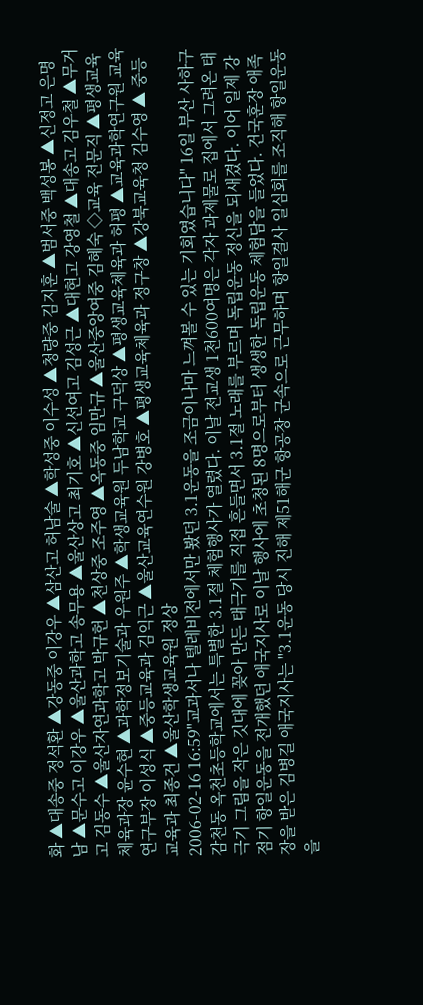화 ▲대송중 정석환 ▲강동중 이강우 ▲삼산고 허남술 ▲학성중 이수성 ▲청량중 김지훈 ▲범서중 백성봉 ▲신정고 은명남 ▲문수고 이강우 ▲울산과학고 송무용 ▲울산상고 최기호 ▲신선여고 김성근 ▲대현고 강영철 ▲대송고 김우철 ▲무거고 김동수 ▲울산자연과학고 박규헌 ▲천상중 조주영 ▲옥동중 임만규 ▲울산중앙여중 김혜숙 ◇교육 전문직 ▲평생교육체육과장 윤수현 ▲과학정보기술과 우원주 ▲학생교육원 두남학교 구덕상 ▲평생교육체육과 허평 ▲교육과학연구원 교육연구부장 이성식 ▲중등교육과 김익근 ▲울산교육연수원 강병호 ▲평생교육체육과 정구창 ▲강북교육청 김수영 ▲ 중등교육과 최종건 ▲울산학생교육원 정상
2006-02-16 16:59"교과서나 텔레비전에서만 봤던 3.1운동을 조금이나마 느껴볼 수 있는 기회였습니다" 16일 부산 사하구 감천동 옥천초등학교에서는 특별한 3.1절 체험행사가 열렸다. 이날 전교생 1천600여명은 각자 과제물로 집에서 그려온 태극기 그림을 작은 깃대에 꽂아 만든 태극기를 직접 흔들면서 3.1절 노래를 부르며 독립운동 정신을 되새겼다. 이어 일제 강점기 항일운동을 전개했던 애국지사로 이날 행사에 초청된 8명으로부터 생생한 독립운동 체험담을 들었다. 건국훈장 애족장을 받은 김병길 애국지사는 "3.1운동 당시 진해 제51해군 항공창 군속으로 근무하며 항일결사 일심회를 조직해 항일운동을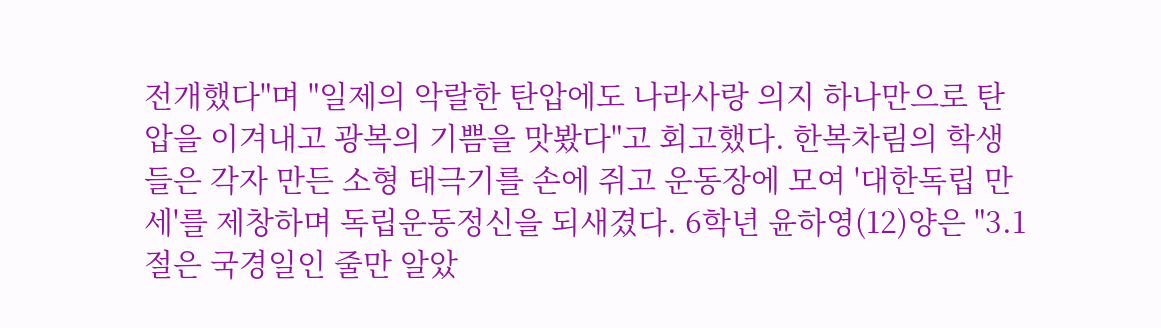전개했다"며 "일제의 악랄한 탄압에도 나라사랑 의지 하나만으로 탄압을 이겨내고 광복의 기쁨을 맛봤다"고 회고했다. 한복차림의 학생들은 각자 만든 소형 태극기를 손에 쥐고 운동장에 모여 '대한독립 만세'를 제창하며 독립운동정신을 되새겼다. 6학년 윤하영(12)양은 "3.1절은 국경일인 줄만 알았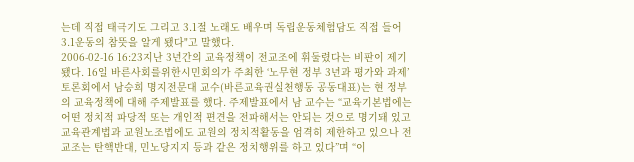는데 직접 태극기도 그리고 3.1절 노래도 배우며 독립운동체험담도 직접 들어 3.1운동의 참뜻을 알게 됐다"고 말했다.
2006-02-16 16:23지난 3년간의 교육정책이 전교조에 휘둘렸다는 비판이 제기됐다. 16일 바른사회를위한시민회의가 주최한 ‘노무현 정부 3년과 평가와 과제’토론회에서 남승희 명지전문대 교수(바른교육권실천행동 공동대표)는 현 정부의 교육정책에 대해 주제발표를 했다. 주제발표에서 남 교수는 “교육기본법에는 어떤 정치적 파당적 또는 개인적 편견을 전파해서는 안되는 것으로 명기돼 있고 교육관계법과 교원노조법에도 교원의 정치적활동을 엄격히 제한하고 있으나 전교조는 탄핵반대, 민노당지지 등과 같은 정치행위를 하고 있다”며 “이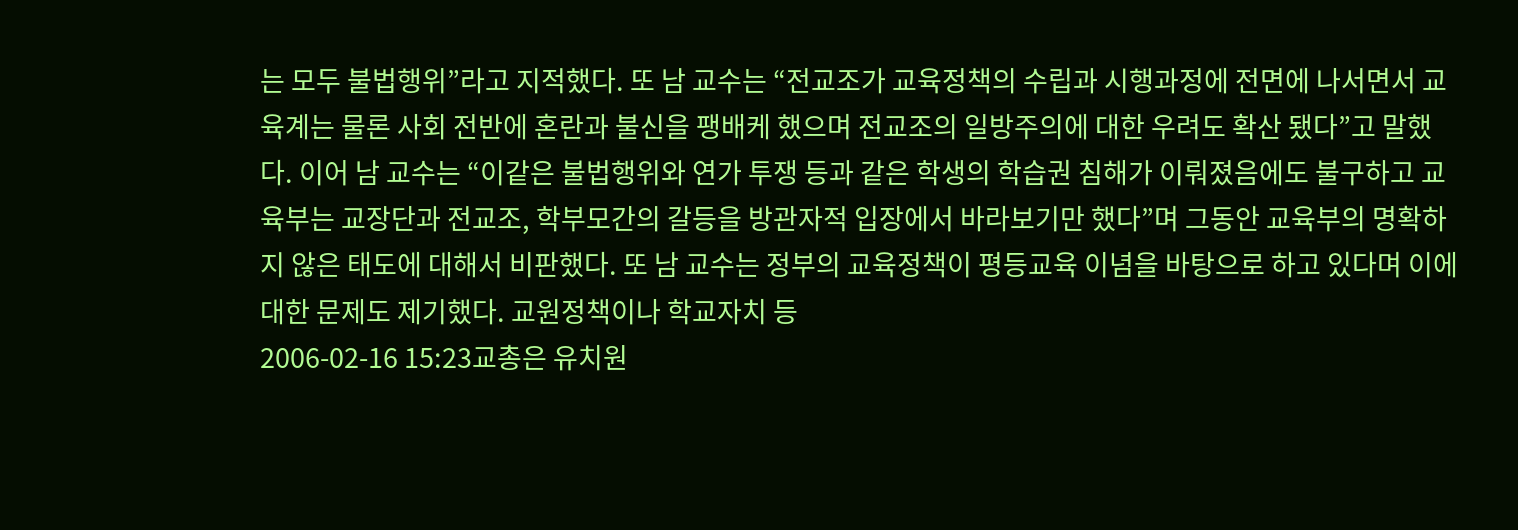는 모두 불법행위”라고 지적했다. 또 남 교수는 “전교조가 교육정책의 수립과 시행과정에 전면에 나서면서 교육계는 물론 사회 전반에 혼란과 불신을 팽배케 했으며 전교조의 일방주의에 대한 우려도 확산 됐다”고 말했다. 이어 남 교수는 “이같은 불법행위와 연가 투쟁 등과 같은 학생의 학습권 침해가 이뤄졌음에도 불구하고 교육부는 교장단과 전교조, 학부모간의 갈등을 방관자적 입장에서 바라보기만 했다”며 그동안 교육부의 명확하지 않은 태도에 대해서 비판했다. 또 남 교수는 정부의 교육정책이 평등교육 이념을 바탕으로 하고 있다며 이에 대한 문제도 제기했다. 교원정책이나 학교자치 등
2006-02-16 15:23교총은 유치원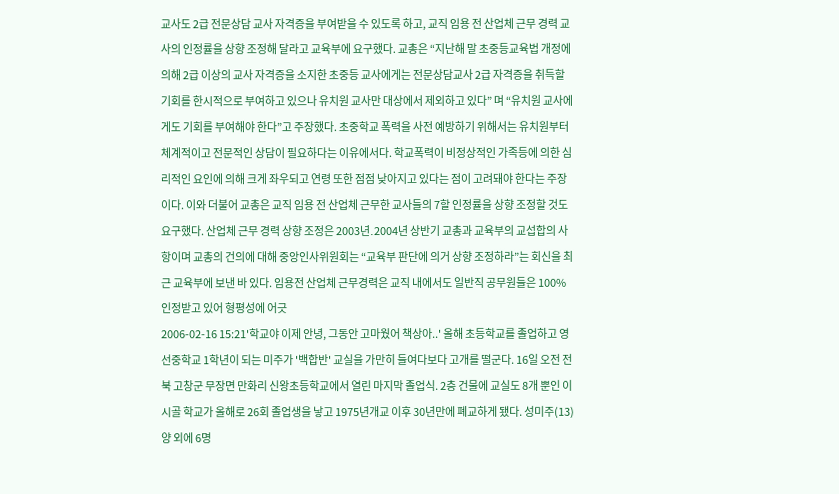교사도 2급 전문상담 교사 자격증을 부여받을 수 있도록 하고, 교직 임용 전 산업체 근무 경력 교사의 인정률을 상향 조정해 달라고 교육부에 요구했다. 교총은 “지난해 말 초중등교육법 개정에 의해 2급 이상의 교사 자격증을 소지한 초중등 교사에게는 전문상담교사 2급 자격증을 취득할 기회를 한시적으로 부여하고 있으나 유치원 교사만 대상에서 제외하고 있다” 며 “유치원 교사에게도 기회를 부여해야 한다”고 주장했다. 초중학교 폭력을 사전 예방하기 위해서는 유치원부터 체계적이고 전문적인 상담이 필요하다는 이유에서다. 학교폭력이 비정상적인 가족등에 의한 심리적인 요인에 의해 크게 좌우되고 연령 또한 점점 낮아지고 있다는 점이 고려돼야 한다는 주장이다. 이와 더불어 교총은 교직 임용 전 산업체 근무한 교사들의 7할 인정률을 상향 조정할 것도 요구했다. 산업체 근무 경력 상향 조정은 2003년․2004년 상반기 교총과 교육부의 교섭합의 사항이며 교총의 건의에 대해 중앙인사위원회는 “교육부 판단에 의거 상향 조정하라”는 회신을 최근 교육부에 보낸 바 있다. 임용전 산업체 근무경력은 교직 내에서도 일반직 공무원들은 100% 인정받고 있어 형평성에 어긋
2006-02-16 15:21'학교야 이제 안녕, 그동안 고마웠어 책상아..' 올해 초등학교를 졸업하고 영선중학교 1학년이 되는 미주가 '백합반' 교실을 가만히 들여다보다 고개를 떨군다. 16일 오전 전북 고창군 무장면 만화리 신왕초등학교에서 열린 마지막 졸업식. 2층 건물에 교실도 8개 뿐인 이 시골 학교가 올해로 26회 졸업생을 낳고 1975년개교 이후 30년만에 폐교하게 됐다. 성미주(13)양 외에 6명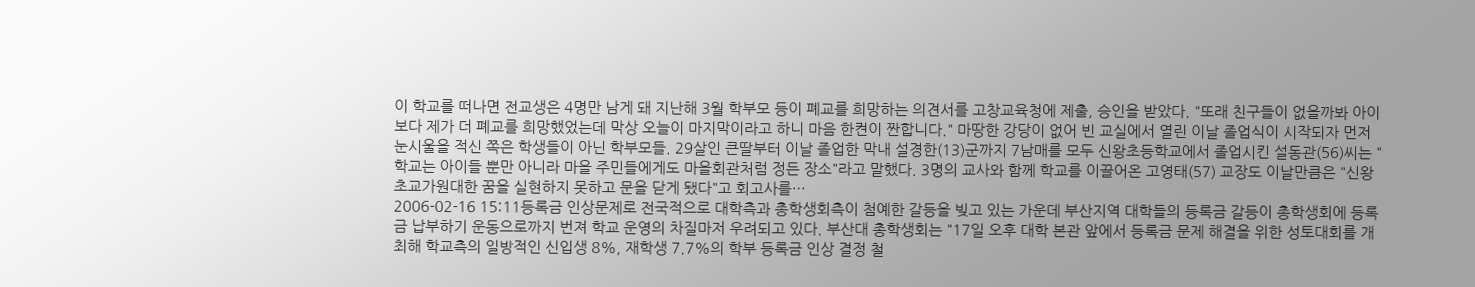이 학교를 떠나면 전교생은 4명만 남게 돼 지난해 3월 학부모 등이 폐교를 희망하는 의견서를 고창교육청에 제출, 승인을 받았다. "또래 친구들이 없을까봐 아이보다 제가 더 폐교를 희망했었는데 막상 오늘이 마지막이라고 하니 마음 한켠이 짠합니다." 마땅한 강당이 없어 빈 교실에서 열린 이날 졸업식이 시작되자 먼저 눈시울을 적신 쪽은 학생들이 아닌 학부모들. 29살인 큰딸부터 이날 졸업한 막내 설경한(13)군까지 7남매를 모두 신왕초등학교에서 졸업시킨 설동관(56)씨는 "학교는 아이들 뿐만 아니라 마을 주민들에게도 마을회관처럼 정든 장소"라고 말했다. 3명의 교사와 함께 학교를 이끌어온 고영태(57) 교장도 이날만큼은 "신왕초교가원대한 꿈을 실현하지 못하고 문을 닫게 됐다"고 회고사를…
2006-02-16 15:11등록금 인상문제로 전국적으로 대학측과 총학생회측이 첨예한 갈등을 빚고 있는 가운데 부산지역 대학들의 등록금 갈등이 총학생회에 등록금 납부하기 운동으로까지 번져 학교 운영의 차질마저 우려되고 있다. 부산대 총학생회는 "17일 오후 대학 본관 앞에서 등록금 문제 해결을 위한 성토대회를 개최해 학교측의 일방적인 신입생 8%, 재학생 7.7%의 학부 등록금 인상 결정 철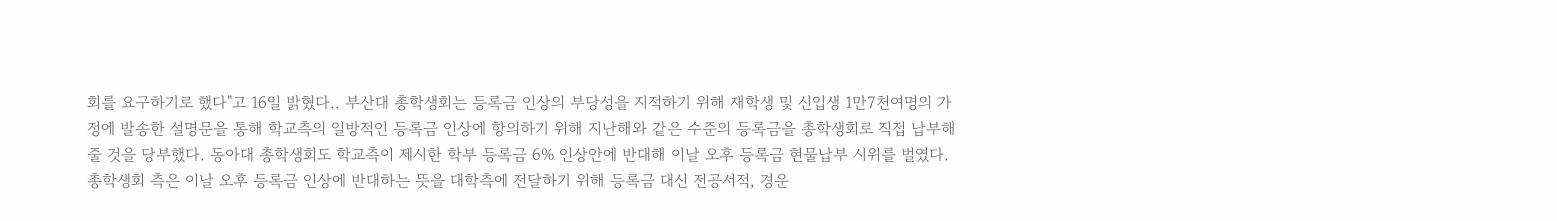회를 요구하기로 했다"고 16일 밝혔다.. 부산대 총학생회는 등록금 인상의 부당성을 지적하기 위해 재학생 및 신입생 1만7천여명의 가정에 발송한 설명문을 통해 학교측의 일방적인 등록금 인상에 항의하기 위해 지난해와 같은 수준의 등록금을 총학생회로 직접 납부해 줄 것을 당부했다. 동아대 총학생회도 학교측이 제시한 학부 등록금 6% 인상안에 반대해 이날 오후 등록금 현물납부 시위를 벌였다. 총학생회 측은 이날 오후 등록금 인상에 반대하는 뜻을 대학측에 전달하기 위해 등록금 대신 전공서적, 경운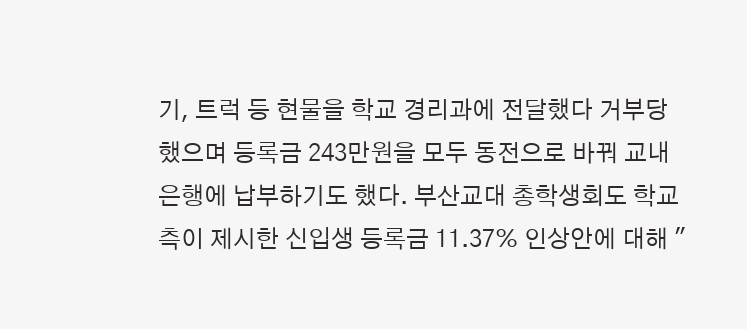기, 트럭 등 현물을 학교 경리과에 전달했다 거부당했으며 등록금 243만원을 모두 동전으로 바꿔 교내 은행에 납부하기도 했다. 부산교대 총학생회도 학교측이 제시한 신입생 등록금 11.37% 인상안에 대해 "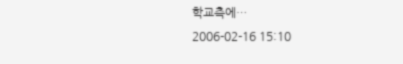학교측에…
2006-02-16 15:10